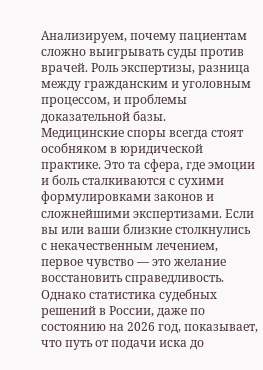Анализируем, почему пациентам сложно выигрывать суды против врачей. Роль экспертизы, разница между гражданским и уголовным процессом, и проблемы доказательной базы.
Медицинские споры всегда стоят особняком в юридической практике. Это та сфера, где эмоции и боль сталкиваются с сухими формулировками законов и сложнейшими экспертизами. Если вы или ваши близкие столкнулись с некачественным лечением, первое чувство — это желание восстановить справедливость. Однако статистика судебных решений в России, даже по состоянию на 2026 год, показывает, что путь от подачи иска до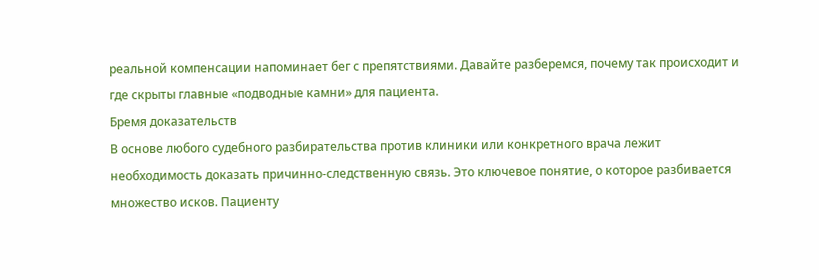реальной компенсации напоминает бег с препятствиями. Давайте разберемся, почему так происходит и где скрыты главные «подводные камни» для пациента.
Бремя доказательств
В основе любого судебного разбирательства против клиники или конкретного врача лежит необходимость доказать причинно-следственную связь. Это ключевое понятие, о которое разбивается множество исков. Пациенту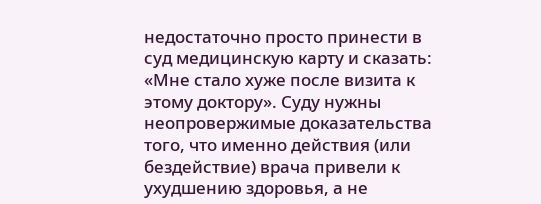недостаточно просто принести в суд медицинскую карту и сказать: «Мне стало хуже после визита к этому доктору». Суду нужны неопровержимые доказательства того, что именно действия (или бездействие) врача привели к ухудшению здоровья, а не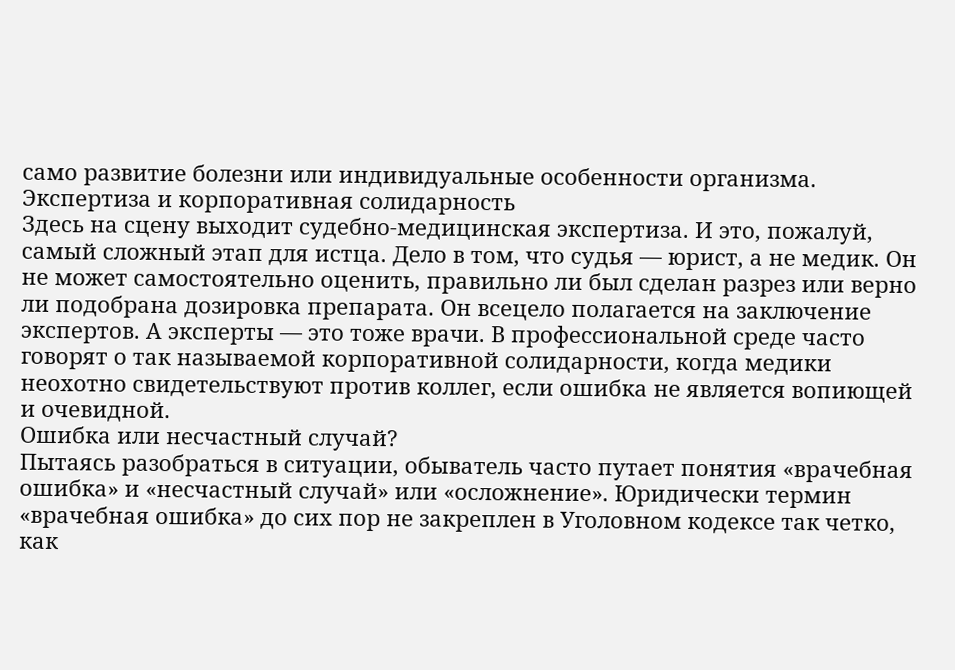само развитие болезни или индивидуальные особенности организма.
Экспертиза и корпоративная солидарность
Здесь на сцену выходит судебно-медицинская экспертиза. И это, пожалуй, самый сложный этап для истца. Дело в том, что судья — юрист, а не медик. Он не может самостоятельно оценить, правильно ли был сделан разрез или верно ли подобрана дозировка препарата. Он всецело полагается на заключение экспертов. А эксперты — это тоже врачи. В профессиональной среде часто говорят о так называемой корпоративной солидарности, когда медики неохотно свидетельствуют против коллег, если ошибка не является вопиющей и очевидной.
Ошибка или несчастный случай?
Пытаясь разобраться в ситуации, обыватель часто путает понятия «врачебная ошибка» и «несчастный случай» или «осложнение». Юридически термин «врачебная ошибка» до сих пор не закреплен в Уголовном кодексе так четко, как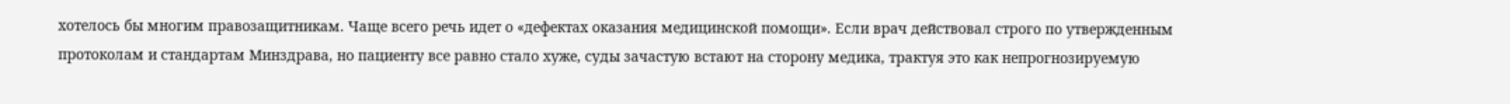хотелось бы многим правозащитникам. Чаще всего речь идет о «дефектах оказания медицинской помощи». Если врач действовал строго по утвержденным протоколам и стандартам Минздрава, но пациенту все равно стало хуже, суды зачастую встают на сторону медика, трактуя это как непрогнозируемую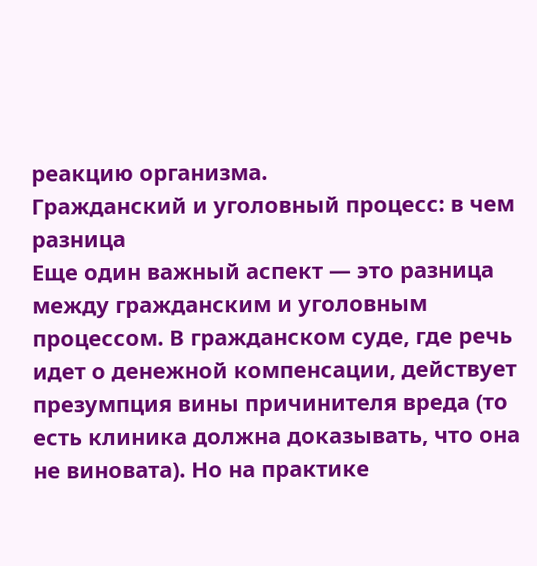реакцию организма.
Гражданский и уголовный процесс: в чем разница
Еще один важный аспект — это разница между гражданским и уголовным процессом. В гражданском суде, где речь идет о денежной компенсации, действует презумпция вины причинителя вреда (то есть клиника должна доказывать, что она не виновата). Но на практике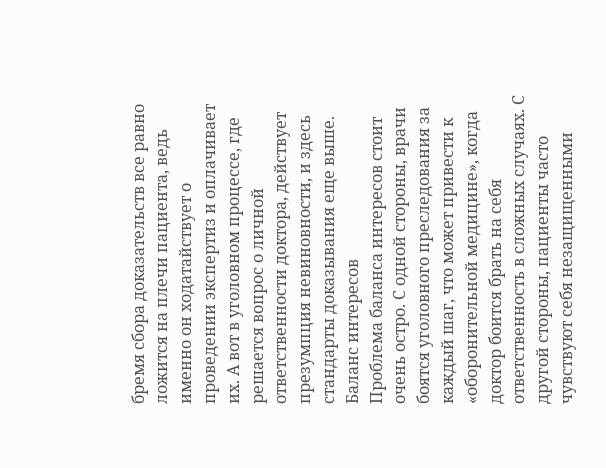бремя сбора доказательств все равно ложится на плечи пациента, ведь именно он ходатайствует о проведении экспертиз и оплачивает их. А вот в уголовном процессе, где решается вопрос о личной ответственности доктора, действует презумпция невиновности, и здесь стандарты доказывания еще выше.
Баланс интересов
Проблема баланса интересов стоит очень остро. С одной стороны, врачи боятся уголовного преследования за каждый шаг, что может привести к «оборонительной медицине», когда доктор боится брать на себя ответственность в сложных случаях. С другой стороны, пациенты часто чувствуют себя незащищенными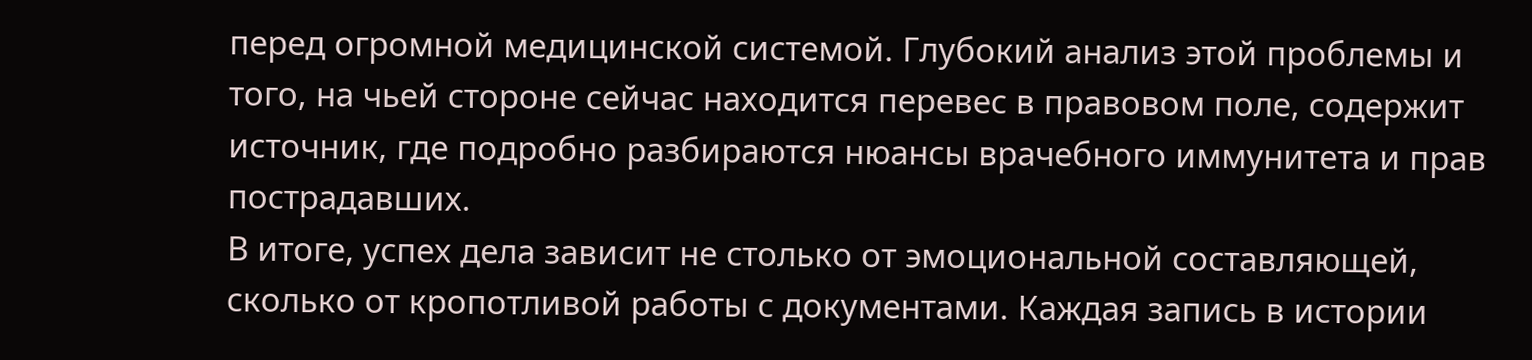перед огромной медицинской системой. Глубокий анализ этой проблемы и того, на чьей стороне сейчас находится перевес в правовом поле, содержит источник, где подробно разбираются нюансы врачебного иммунитета и прав пострадавших.
В итоге, успех дела зависит не столько от эмоциональной составляющей, сколько от кропотливой работы с документами. Каждая запись в истории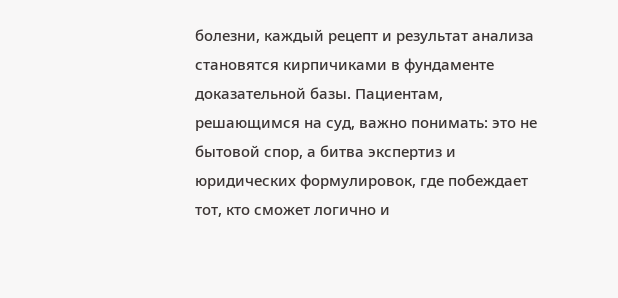болезни, каждый рецепт и результат анализа становятся кирпичиками в фундаменте доказательной базы. Пациентам, решающимся на суд, важно понимать: это не бытовой спор, а битва экспертиз и юридических формулировок, где побеждает тот, кто сможет логично и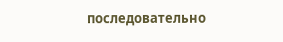последовательно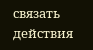связать действия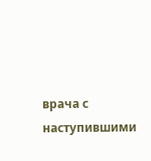врача с наступившими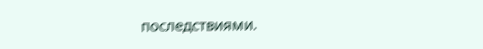последствиями.